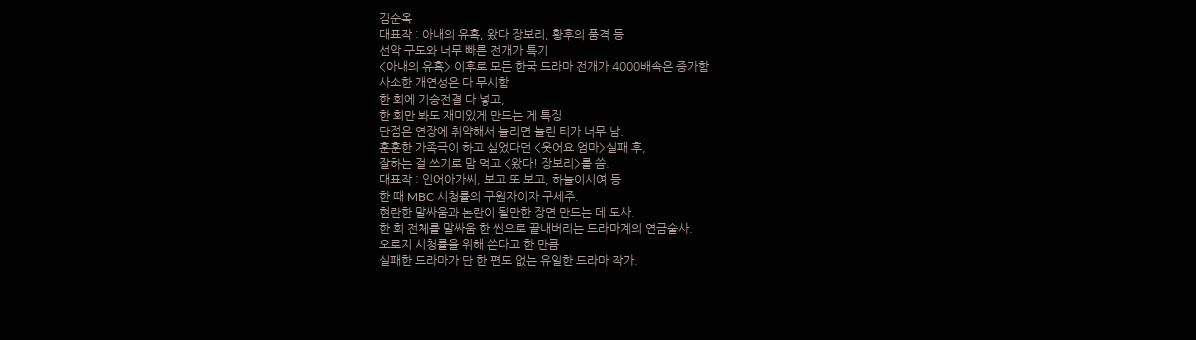김순옥
대표작 : 아내의 유혹, 왔다 장보리, 황후의 품격 등
선악 구도와 너무 빠른 전개가 특기
<아내의 유혹> 이후로 모든 한국 드라마 전개가 4000배속은 증가함
사소한 개연성은 다 무시함
한 회에 기승전결 다 넣고,
한 회만 봐도 재미있게 만드는 게 특징
단점은 연장에 취약해서 늘리면 늘린 티가 너무 남.
훈훈한 가족극이 하고 싶었다던 <웃어요 엄마>실패 후,
잘하는 걸 쓰기로 맘 먹고 <왔다! 장보리>를 씀.
대표작 : 인어아가씨, 보고 또 보고, 하늘이시여 등
한 때 MBC 시청률의 구원자이자 구세주.
현란한 말싸움과 논란이 될만한 장면 만드는 데 도사.
한 회 전체를 말싸움 한 씬으로 끝내버리는 드라마계의 연금술사.
오로지 시청률을 위해 쓴다고 한 만큼
실패한 드라마가 단 한 편도 없는 유일한 드라마 작가.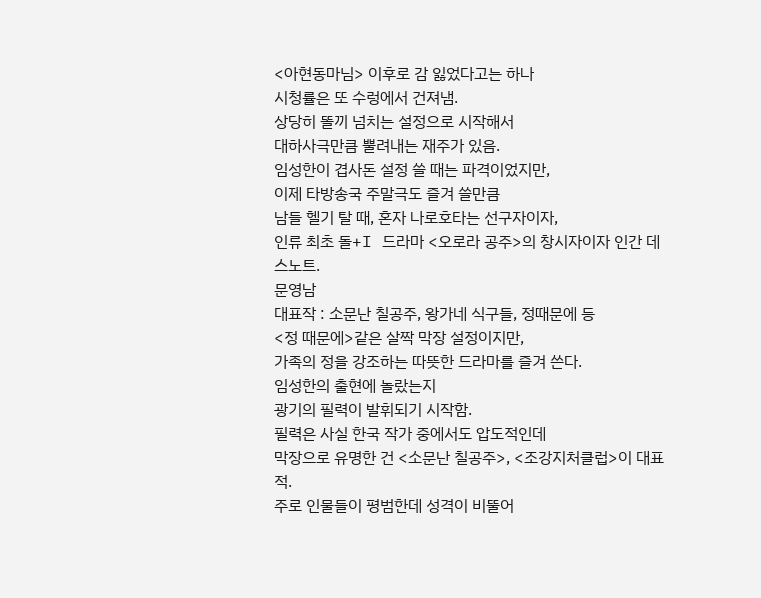<아현동마님> 이후로 감 잃었다고는 하나
시청률은 또 수렁에서 건져냄.
상당히 똘끼 넘치는 설정으로 시작해서
대하사극만큼 뿔려내는 재주가 있음.
임성한이 겹사돈 설정 쓸 때는 파격이었지만,
이제 타방송국 주말극도 즐겨 쓸만큼
남들 헬기 탈 때, 혼자 나로호타는 선구자이자,
인류 최초 돌+I 드라마 <오로라 공주>의 창시자이자 인간 데스노트.
문영남
대표작 : 소문난 칠공주, 왕가네 식구들, 정때문에 등
<정 때문에>같은 살짝 막장 설정이지만,
가족의 정을 강조하는 따뜻한 드라마를 즐겨 쓴다.
임성한의 출현에 놀랐는지
광기의 필력이 발휘되기 시작함.
필력은 사실 한국 작가 중에서도 압도적인데
막장으로 유명한 건 <소문난 칠공주>, <조강지처클럽>이 대표적.
주로 인물들이 평범한데 성격이 비뚤어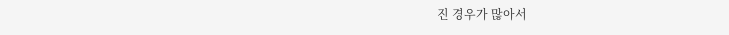진 경우가 많아서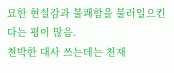묘한 현실감과 불쾌함을 불러일으킨다는 평이 많음.
천박한 대사 쓰는데는 천재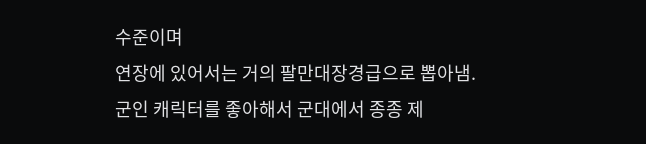수준이며
연장에 있어서는 거의 팔만대장경급으로 뽑아냄.
군인 캐릭터를 좋아해서 군대에서 종종 제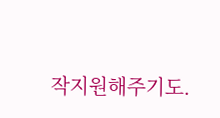작지원해주기도.